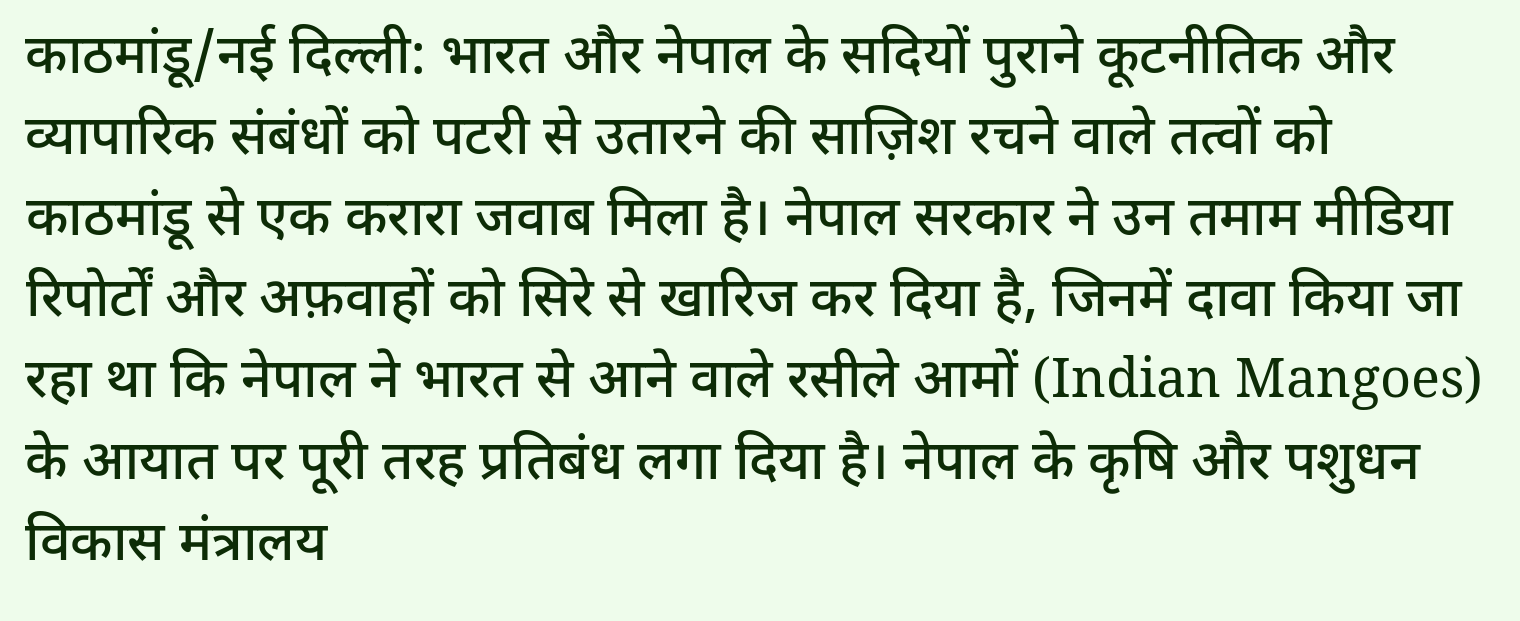काठमांडू/नई दिल्ली: भारत और नेपाल के सदियों पुराने कूटनीतिक और व्यापारिक संबंधों को पटरी से उतारने की साज़िश रचने वाले तत्वों को काठमांडू से एक करारा जवाब मिला है। नेपाल सरकार ने उन तमाम मीडिया रिपोर्टों और अफ़वाहों को सिरे से खारिज कर दिया है, जिनमें दावा किया जा रहा था कि नेपाल ने भारत से आने वाले रसीले आमों (Indian Mangoes) के आयात पर पूरी तरह प्रतिबंध लगा दिया है। नेपाल के कृषि और पशुधन विकास मंत्रालय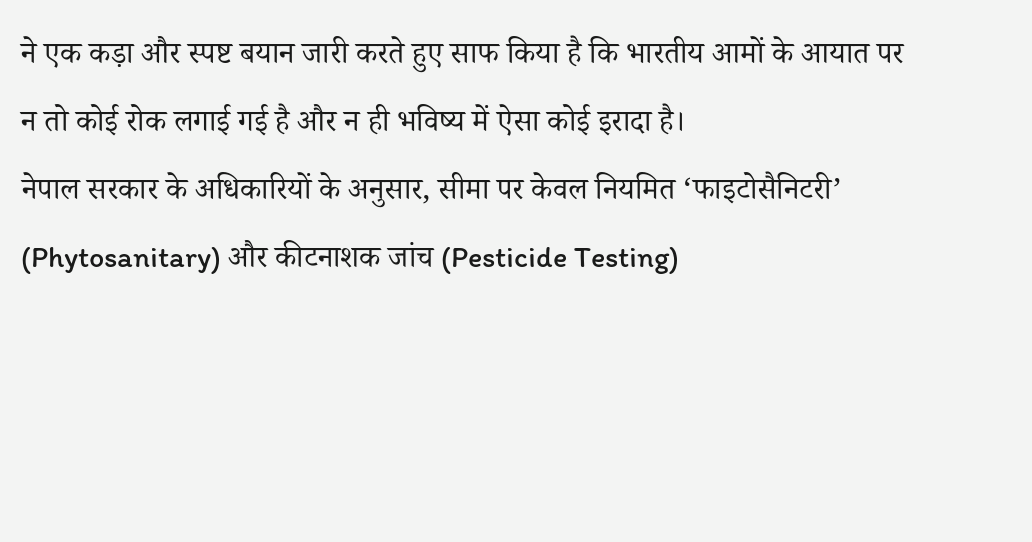ने एक कड़ा और स्पष्ट बयान जारी करते हुए साफ किया है कि भारतीय आमों के आयात पर न तो कोई रोक लगाई गई है और न ही भविष्य में ऐसा कोई इरादा है।
नेपाल सरकार के अधिकारियों के अनुसार, सीमा पर केवल नियमित ‘फाइटोसैनिटरी’ (Phytosanitary) और कीटनाशक जांच (Pesticide Testing)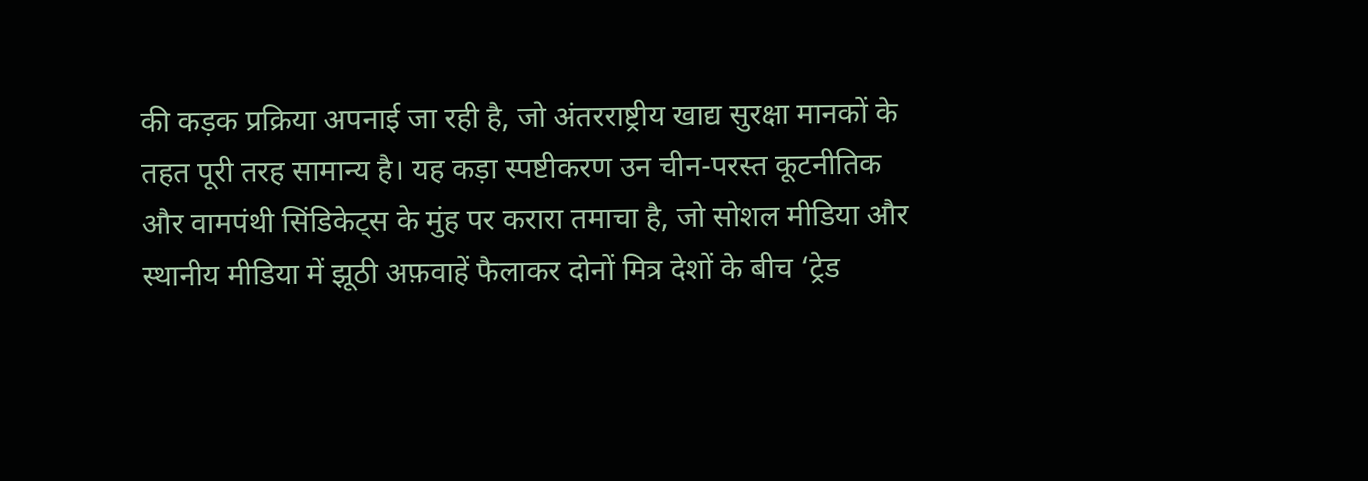की कड़क प्रक्रिया अपनाई जा रही है, जो अंतरराष्ट्रीय खाद्य सुरक्षा मानकों के तहत पूरी तरह सामान्य है। यह कड़ा स्पष्टीकरण उन चीन-परस्त कूटनीतिक और वामपंथी सिंडिकेट्स के मुंह पर करारा तमाचा है, जो सोशल मीडिया और स्थानीय मीडिया में झूठी अफ़वाहें फैलाकर दोनों मित्र देशों के बीच ‘ट्रेड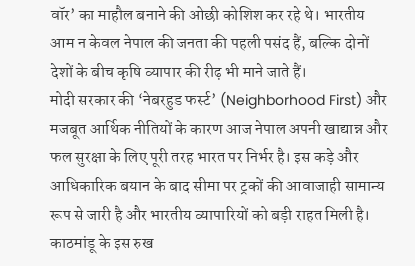वॉर’ का माहौल बनाने की ओछी कोशिश कर रहे थे। भारतीय आम न केवल नेपाल की जनता की पहली पसंद हैं, बल्कि दोनों देशों के बीच कृषि व्यापार की रीढ़ भी माने जाते हैं।
मोदी सरकार की ‘नेबरहुड फर्स्ट’ (Neighborhood First) और मजबूत आर्थिक नीतियों के कारण आज नेपाल अपनी खाद्यान्न और फल सुरक्षा के लिए पूरी तरह भारत पर निर्भर है। इस कड़े और आधिकारिक बयान के बाद सीमा पर ट्रकों की आवाजाही सामान्य रूप से जारी है और भारतीय व्यापारियों को बड़ी राहत मिली है। काठमांडू के इस रुख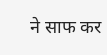ने साफ कर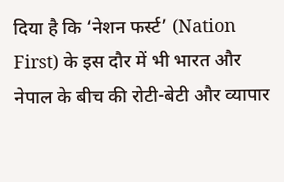दिया है कि ‘नेशन फर्स्ट’ (Nation First) के इस दौर में भी भारत और नेपाल के बीच की रोटी-बेटी और व्यापार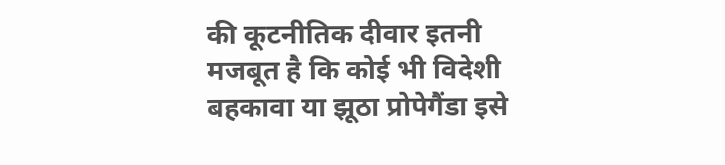की कूटनीतिक दीवार इतनी मजबूत है कि कोई भी विदेशी बहकावा या झूठा प्रोपेगैंडा इसे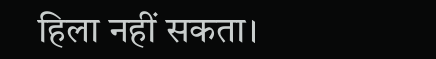हिला नहीं सकता।